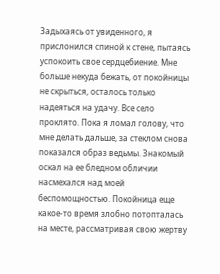Задыхаясь от увиденного, я прислонился спиной к стене, пытаясь успокоить свое сердцебиение. Мне больше некуда бежать, от покойницы не скрыться, осталось только надеяться на удачу. Все село проклято. Пока я ломал голову, что мне делать дальше, за стеклом снова показался образ ведьмы. Знакомый оскал на ее бледном обличии насмехался над моей беспомощностью. Покойница еще какое-то время злобно потопталась на месте, рассматривая свою жертву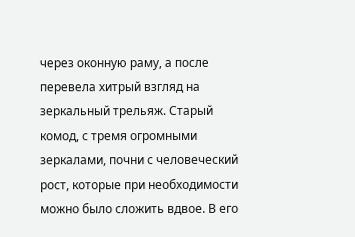через оконную раму, а после перевела хитрый взгляд на зеркальный трельяж. Старый комод, с тремя огромными зеркалами, почни с человеческий рост, которые при необходимости можно было сложить вдвое. В его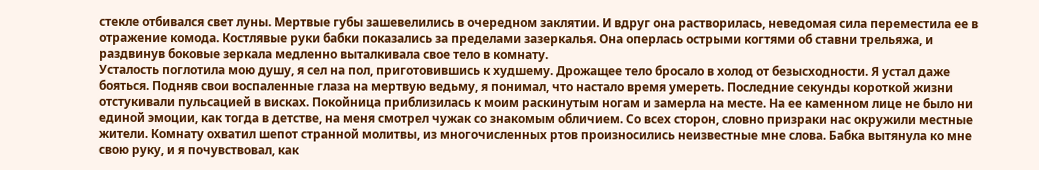стекле отбивался свет луны. Мертвые губы зашевелились в очередном заклятии. И вдруг она растворилась, неведомая сила переместила ее в отражение комода. Костлявые руки бабки показались за пределами зазеркалья. Она оперлась острыми когтями об ставни трельяжа, и раздвинув боковые зеркала медленно выталкивала свое тело в комнату.
Усталость поглотила мою душу, я сел на пол, приготовившись к худшему. Дрожащее тело бросало в холод от безысходности. Я устал даже бояться. Подняв свои воспаленные глаза на мертвую ведьму, я понимал, что настало время умереть. Последние секунды короткой жизни отстукивали пульсацией в висках. Покойница приблизилась к моим раскинутым ногам и замерла на месте. На ее каменном лице не было ни единой эмоции, как тогда в детстве, на меня смотрел чужак со знакомым обличием. Со всех сторон, словно призраки нас окружили местные жители. Комнату охватил шепот странной молитвы, из многочисленных ртов произносились неизвестные мне слова. Бабка вытянула ко мне свою руку, и я почувствовал, как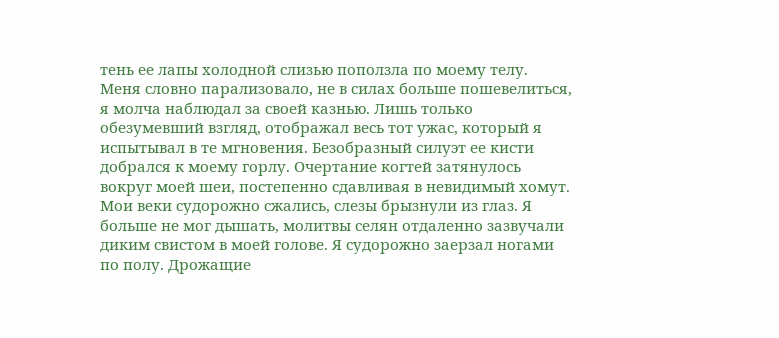тень ее лапы холодной слизью поползла по моему телу. Меня словно парализовало, не в силах больше пошевелиться, я молча наблюдал за своей казнью. Лишь только обезумевший взгляд, отображал весь тот ужас, который я испытывал в те мгновения. Безобразный силуэт ее кисти добрался к моему горлу. Очертание когтей затянулось вокруг моей шеи, постепенно сдавливая в невидимый хомут. Мои веки судорожно сжались, слезы брызнули из глаз. Я больше не мог дышать, молитвы селян отдаленно зазвучали диким свистом в моей голове. Я судорожно заерзал ногами по полу. Дрожащие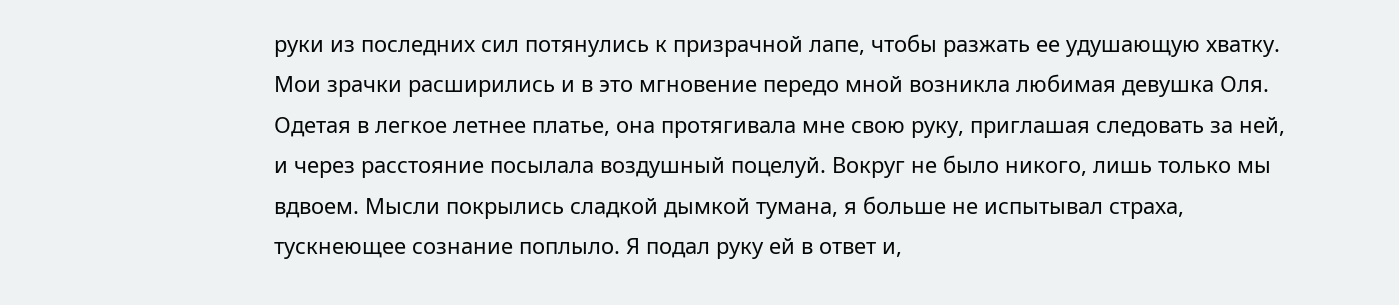руки из последних сил потянулись к призрачной лапе, чтобы разжать ее удушающую хватку. Мои зрачки расширились и в это мгновение передо мной возникла любимая девушка Оля. Одетая в легкое летнее платье, она протягивала мне свою руку, приглашая следовать за ней, и через расстояние посылала воздушный поцелуй. Вокруг не было никого, лишь только мы вдвоем. Мысли покрылись сладкой дымкой тумана, я больше не испытывал страха, тускнеющее сознание поплыло. Я подал руку ей в ответ и,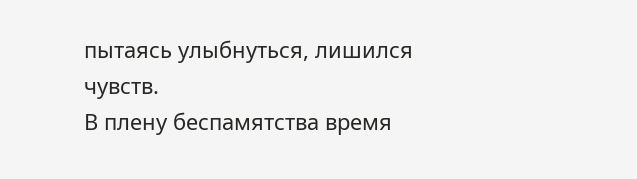пытаясь улыбнуться, лишился чувств.
В плену беспамятства время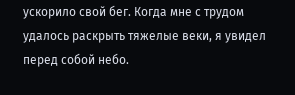ускорило свой бег. Когда мне с трудом удалось раскрыть тяжелые веки, я увидел перед собой небо.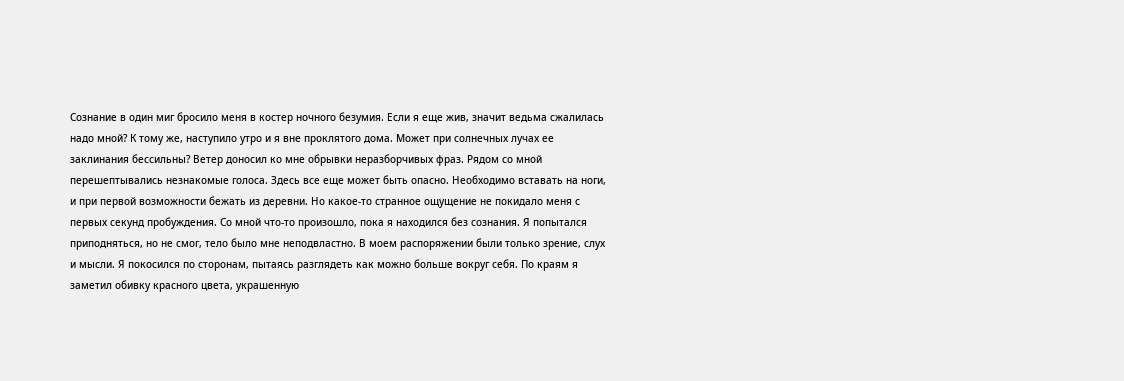Сознание в один миг бросило меня в костер ночного безумия. Если я еще жив, значит ведьма сжалилась надо мной? К тому же, наступило утро и я вне проклятого дома. Может при солнечных лучах ее заклинания бессильны? Ветер доносил ко мне обрывки неразборчивых фраз. Рядом со мной перешептывались незнакомые голоса. Здесь все еще может быть опасно. Необходимо вставать на ноги, и при первой возможности бежать из деревни. Но какое-то странное ощущение не покидало меня с первых секунд пробуждения. Со мной что-то произошло, пока я находился без сознания. Я попытался приподняться, но не смог, тело было мне неподвластно. В моем распоряжении были только зрение, слух и мысли. Я покосился по сторонам, пытаясь разглядеть как можно больше вокруг себя. По краям я заметил обивку красного цвета, украшенную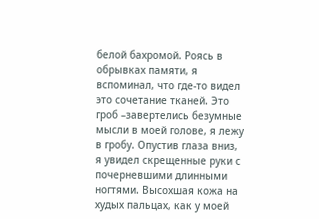белой бахромой. Роясь в обрывках памяти, я вспоминал, что где-то видел это сочетание тканей. Это гроб –завертелись безумные мысли в моей голове, я лежу в гробу. Опустив глаза вниз, я увидел скрещенные руки с почерневшими длинными ногтями. Высохшая кожа на худых пальцах, как у моей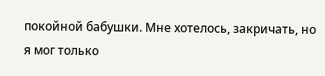покойной бабушки. Мне хотелось, закричать, но я мог только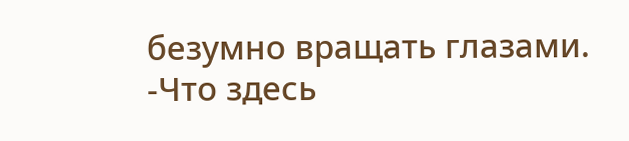безумно вращать глазами.
-Что здесь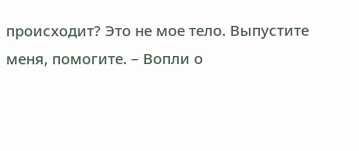происходит? Это не мое тело. Выпустите меня, помогите. – Вопли о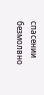спасении безмолвно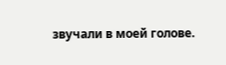звучали в моей голове.